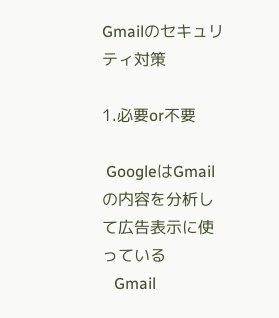Gmailのセキュリティ対策

1.必要or不要

 GoogleはGmailの内容を分析して広告表示に使っている
   Gmail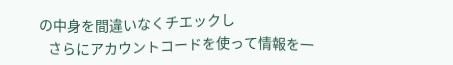の中身を間違いなくチエックし
   さらにアカウントコードを使って情報を一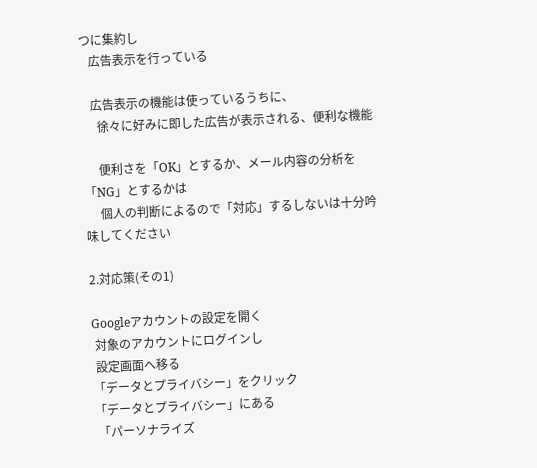つに集約し
   広告表示を行っている

   広告表示の機能は使っているうちに、
     徐々に好みに即した広告が表示される、便利な機能

     便利さを「OK」とするか、メール内容の分析を「NG」とするかは
     個人の判断によるので「対応」するしないは十分吟味してください

2.対応策(その1)

Googleアカウントの設定を開く
 対象のアカウントにログインし
 設定画面へ移る
「データとプライバシー」をクリック
「データとプライバシー」にある
 「パーソナライズ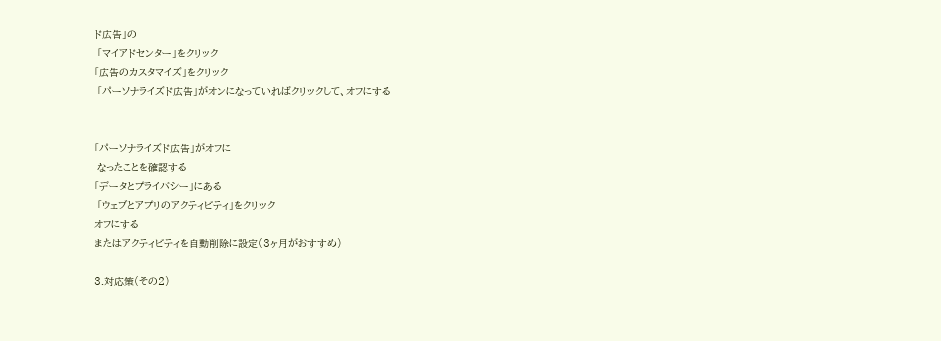ド広告」の
 「マイアドセンター」をクリック
「広告のカスタマイズ」をクリック
 「パーソナライズド広告」がオンになっていればクリックして、オフにする


「パーソナライズド広告」がオフに
 なったことを確認する
「データとプライバシー」にある
 「ウェブとアプリのアクティビティ」をクリック
オフにする
またはアクティビティを自動削除に設定(3ヶ月がおすすめ)

3.対応策(その2)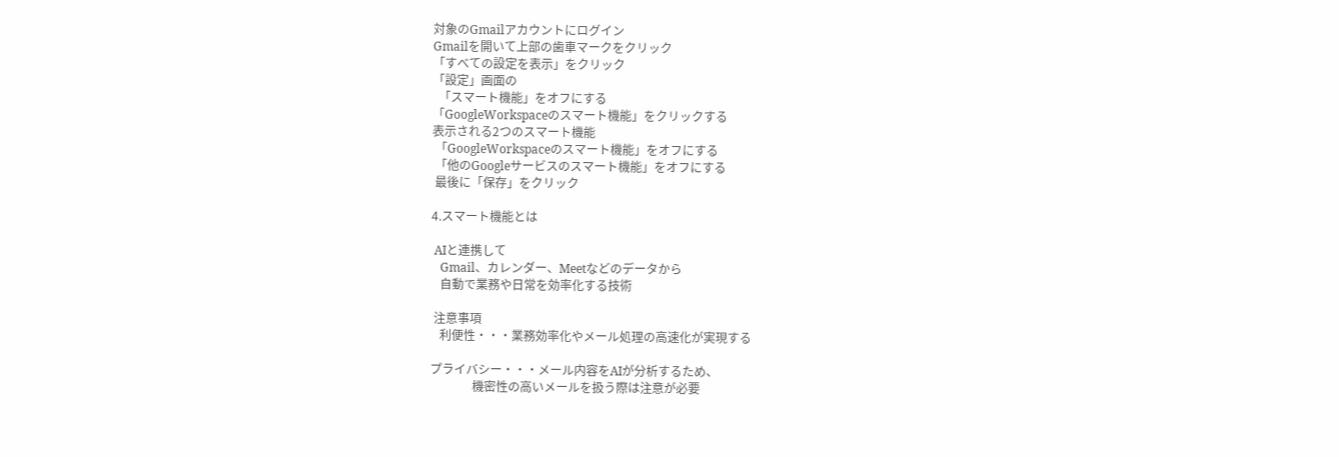対象のGmailアカウントにログイン
Gmailを開いて上部の歯車マークをクリック
「すべての設定を表示」をクリック
「設定」画面の
  「スマート機能」をオフにする
「GoogleWorkspaceのスマート機能」をクリックする
表示される2つのスマート機能
 「GoogleWorkspaceのスマート機能」をオフにする
 「他のGoogleサービスのスマート機能」をオフにする
 最後に「保存」をクリック

4.スマート機能とは

 AIと連携して
   Gmail、カレンダー、Meetなどのデータから
   自動で業務や日常を効率化する技術

 注意事項
   利便性・・・業務効率化やメール処理の高速化が実現する

プライバシー・・・メール内容をAIが分析するため、
              機密性の高いメールを扱う際は注意が必要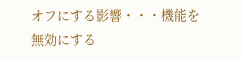オフにする影響・・・機能を無効にする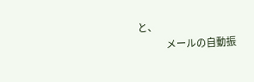と、
              メールの自動振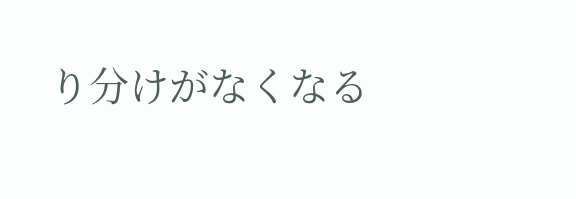り分けがなくなる